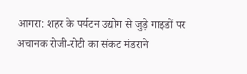आगरा: शहर के पर्यटन उद्योग से जुड़े गाइडों पर अचानक रोजी-रोटी का संकट मंडराने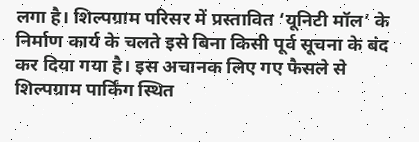लगा है। शिल्पग्राम परिसर में प्रस्तावित ‘यूनिटी मॉल’ के निर्माण कार्य के चलते इसे बिना किसी पूर्व सूचना के बंद कर दिया गया है। इस अचानक लिए गए फैसले से शिल्पग्राम पार्किंग स्थित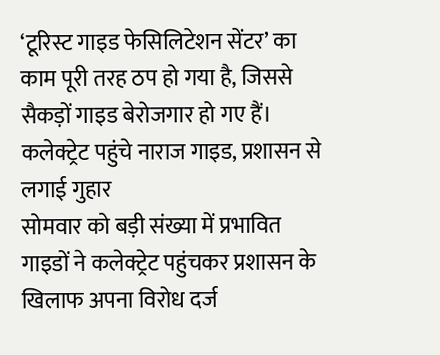‘टूरिस्ट गाइड फेसिलिटेशन सेंटर’ का काम पूरी तरह ठप हो गया है, जिससे सैकड़ों गाइड बेरोजगार हो गए हैं।
कलेक्ट्रेट पहुंचे नाराज गाइड, प्रशासन से लगाई गुहार
सोमवार को बड़ी संख्या में प्रभावित गाइडों ने कलेक्ट्रेट पहुंचकर प्रशासन के खिलाफ अपना विरोध दर्ज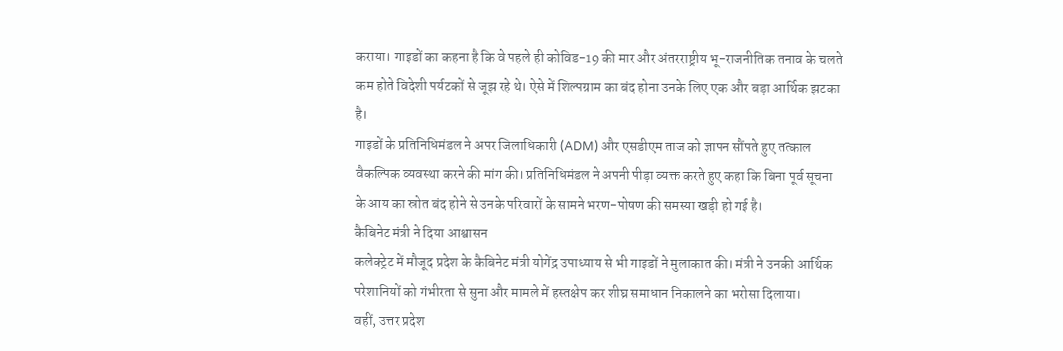कराया। गाइडों का कहना है कि वे पहले ही कोविड-19 की मार और अंतरराष्ट्रीय भू-राजनीतिक तनाव के चलते कम होते विदेशी पर्यटकों से जूझ रहे थे। ऐसे में शिल्पग्राम का बंद होना उनके लिए एक और बड़ा आर्थिक झटका है।
गाइडों के प्रतिनिधिमंडल ने अपर जिलाधिकारी (ADM) और एसडीएम ताज को ज्ञापन सौंपते हुए तत्काल वैकल्पिक व्यवस्था करने की मांग की। प्रतिनिधिमंडल ने अपनी पीड़ा व्यक्त करते हुए कहा कि बिना पूर्व सूचना के आय का स्रोत बंद होने से उनके परिवारों के सामने भरण-पोषण की समस्या खड़ी हो गई है।
कैबिनेट मंत्री ने दिया आश्वासन
कलेक्ट्रेट में मौजूद प्रदेश के कैबिनेट मंत्री योगेंद्र उपाध्याय से भी गाइडों ने मुलाकात की। मंत्री ने उनकी आर्थिक परेशानियों को गंभीरता से सुना और मामले में हस्तक्षेप कर शीघ्र समाधान निकालने का भरोसा दिलाया।
वहीं, उत्तर प्रदेश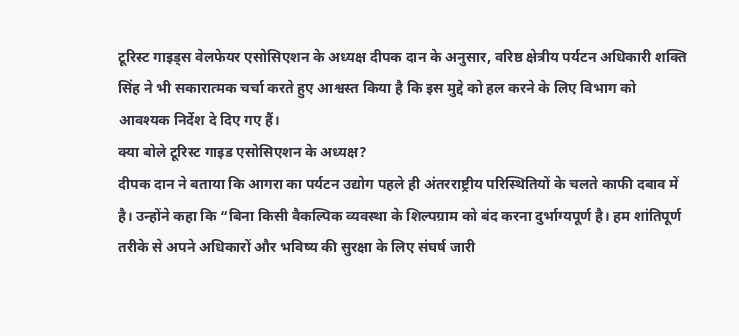टूरिस्ट गाइड्स वेलफेयर एसोसिएशन के अध्यक्ष दीपक दान के अनुसार, वरिष्ठ क्षेत्रीय पर्यटन अधिकारी शक्ति सिंह ने भी सकारात्मक चर्चा करते हुए आश्वस्त किया है कि इस मुद्दे को हल करने के लिए विभाग को आवश्यक निर्देश दे दिए गए हैं।
क्या बोले टूरिस्ट गाइड एसोसिएशन के अध्यक्ष?
दीपक दान ने बताया कि आगरा का पर्यटन उद्योग पहले ही अंतरराष्ट्रीय परिस्थितियों के चलते काफी दबाव में है। उन्होंने कहा कि “बिना किसी वैकल्पिक व्यवस्था के शिल्पग्राम को बंद करना दुर्भाग्यपूर्ण है। हम शांतिपूर्ण तरीके से अपने अधिकारों और भविष्य की सुरक्षा के लिए संघर्ष जारी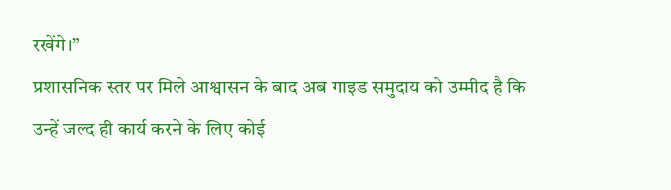रखेंगे।”
प्रशासनिक स्तर पर मिले आश्वासन के बाद अब गाइड समुदाय को उम्मीद है कि उन्हें जल्द ही कार्य करने के लिए कोई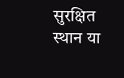सुरक्षित स्थान या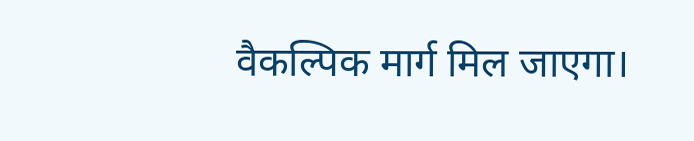वैकल्पिक मार्ग मिल जाएगा।